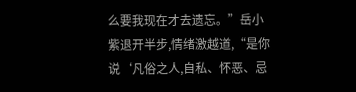么要我现在才去遗忘。”岳小紫退开半步,情绪激越道,“是你说‘凡俗之人,自私、怀恶、忌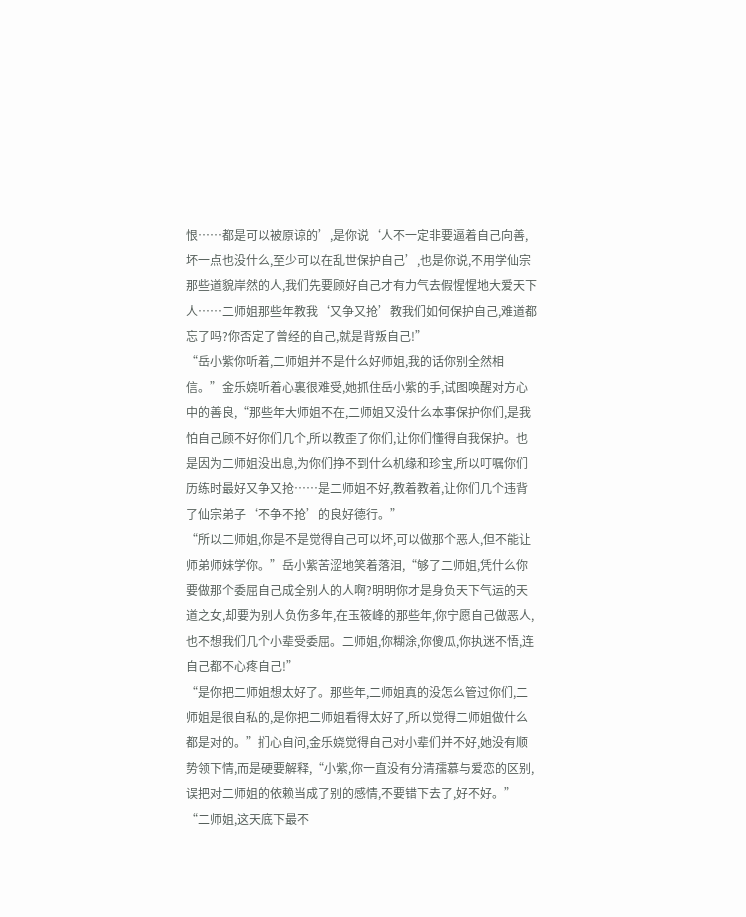恨……都是可以被原谅的’,是你说‘人不一定非要逼着自己向善,坏一点也没什么,至少可以在乱世保护自己’,也是你说,不用学仙宗那些道貌岸然的人,我们先要顾好自己才有力气去假惺惺地大爱天下人……二师姐那些年教我‘又争又抢’教我们如何保护自己,难道都忘了吗?你否定了曾经的自己,就是背叛自己!”
“岳小紫你听着,二师姐并不是什么好师姐,我的话你别全然相信。”金乐娆听着心裏很难受,她抓住岳小紫的手,试图唤醒对方心中的善良,“那些年大师姐不在,二师姐又没什么本事保护你们,是我怕自己顾不好你们几个,所以教歪了你们,让你们懂得自我保护。也是因为二师姐没出息,为你们挣不到什么机缘和珍宝,所以叮嘱你们历练时最好又争又抢……是二师姐不好,教着教着,让你们几个违背了仙宗弟子‘不争不抢’的良好德行。”
“所以二师姐,你是不是觉得自己可以坏,可以做那个恶人,但不能让师弟师妹学你。”岳小紫苦涩地笑着落泪,“够了二师姐,凭什么你要做那个委屈自己成全别人的人啊?明明你才是身负天下气运的天道之女,却要为别人负伤多年,在玉筱峰的那些年,你宁愿自己做恶人,也不想我们几个小辈受委屈。二师姐,你糊涂,你傻瓜,你执迷不悟,连自己都不心疼自己!”
“是你把二师姐想太好了。那些年,二师姐真的没怎么管过你们,二师姐是很自私的,是你把二师姐看得太好了,所以觉得二师姐做什么都是对的。”扪心自问,金乐娆觉得自己对小辈们并不好,她没有顺势领下情,而是硬要解释,“小紫,你一直没有分清孺慕与爱恋的区别,误把对二师姐的依赖当成了别的感情,不要错下去了,好不好。”
“二师姐,这天底下最不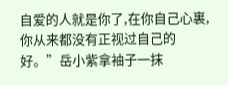自爱的人就是你了,在你自己心裏,你从来都没有正视过自己的好。”岳小紫拿袖子一抹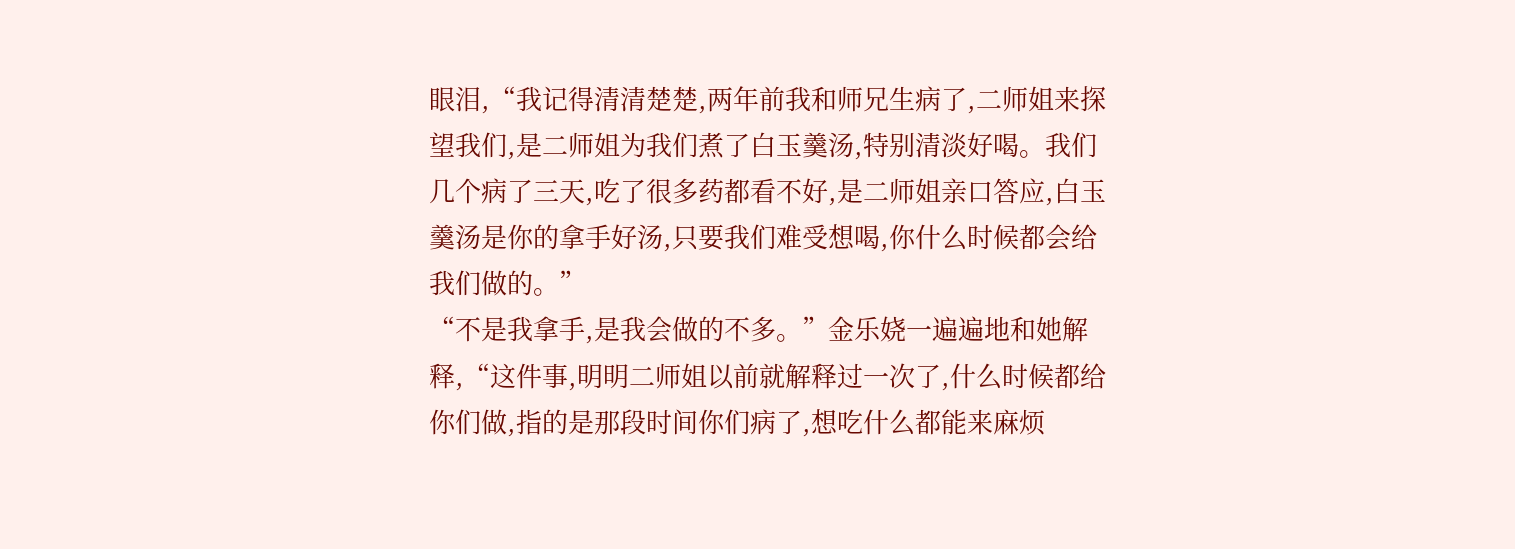眼泪,“我记得清清楚楚,两年前我和师兄生病了,二师姐来探望我们,是二师姐为我们煮了白玉羹汤,特别清淡好喝。我们几个病了三天,吃了很多药都看不好,是二师姐亲口答应,白玉羹汤是你的拿手好汤,只要我们难受想喝,你什么时候都会给我们做的。”
“不是我拿手,是我会做的不多。”金乐娆一遍遍地和她解释,“这件事,明明二师姐以前就解释过一次了,什么时候都给你们做,指的是那段时间你们病了,想吃什么都能来麻烦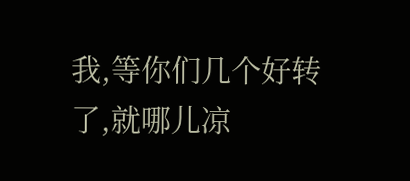我,等你们几个好转了,就哪儿凉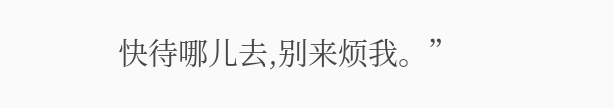快待哪儿去,别来烦我。”